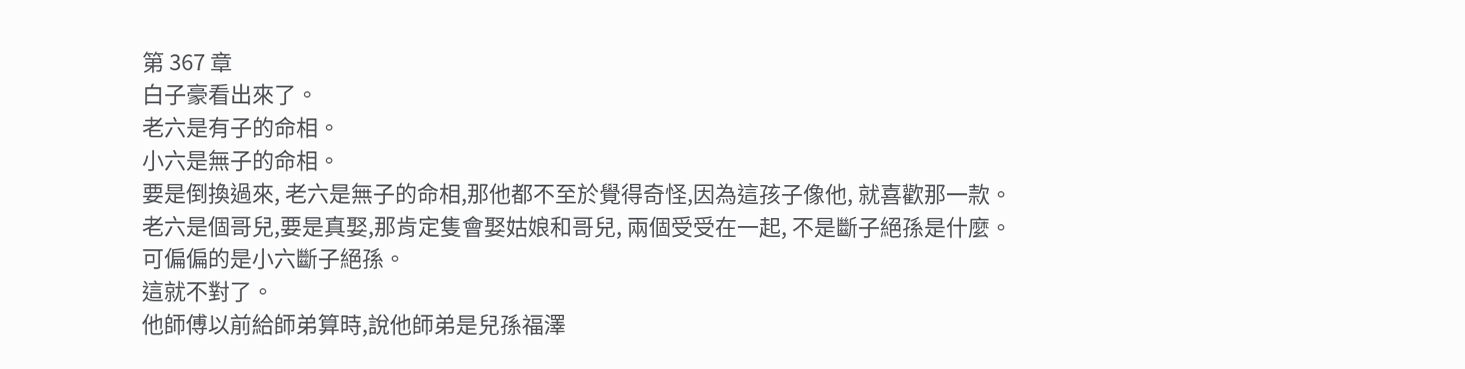第 367 章
白子豪看出來了。
老六是有子的命相。
小六是無子的命相。
要是倒換過來, 老六是無子的命相,那他都不至於覺得奇怪,因為這孩子像他, 就喜歡那一款。
老六是個哥兒,要是真娶,那肯定隻會娶姑娘和哥兒, 兩個受受在一起, 不是斷子絕孫是什麼。
可偏偏的是小六斷子絕孫。
這就不對了。
他師傅以前給師弟算時,說他師弟是兒孫福澤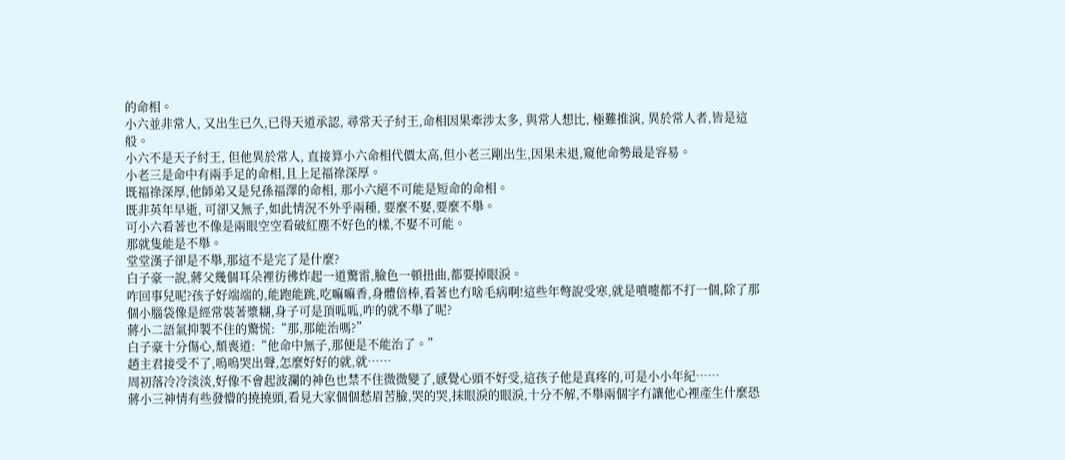的命相。
小六並非常人, 又出生已久,已得天道承認, 尋常天子紂王,命相因果牽涉太多, 與常人想比, 極難推演, 異於常人者,皆是這般。
小六不是天子紂王, 但他異於常人, 直接算小六命相代價太高,但小老三剛出生,因果未退,窺他命勢最是容易。
小老三是命中有兩手足的命相,且上足福祿深厚。
既福祿深厚,他師弟又是兒孫福澤的命相, 那小六絕不可能是短命的命相。
既非英年早逝, 可卻又無子,如此情況不外乎兩種, 要麼不娶,要麼不舉。
可小六看著也不像是兩眼空空看破紅塵不好色的樣,不娶不可能。
那就隻能是不舉。
堂堂漢子卻是不舉,那這不是完了是什麼?
白子豪一說,蔣父幾個耳朵裡彷彿炸起一道驚雷,臉色一頓扭曲,都要掉眼淚。
咋回事兒呢?孩子好端端的,能跑能跳,吃嘛嘛香,身體倍棒,看著也冇啥毛病啊!這些年彆說受寒,就是噴嚏都不打一個,除了那個小腦袋像是經常裝著漿糊,身子可是頂呱呱,咋的就不舉了呢?
蔣小二語氣抑製不住的驚慌:“那,那能治嗎?”
白子豪十分傷心,頹喪道:“他命中無子,那便是不能治了。”
趙主君接受不了,嗚嗚哭出聲,怎麼好好的就,就……
周初落冷冷淡淡,好像不會起波瀾的神色也禁不住微微變了,感覺心頭不好受,這孩子他是真疼的,可是小小年紀……
蔣小三神情有些發懵的撓撓頭,看見大家個個愁眉苦臉,哭的哭,抹眼淚的眼淚,十分不解,不舉兩個字冇讓他心裡產生什麼恐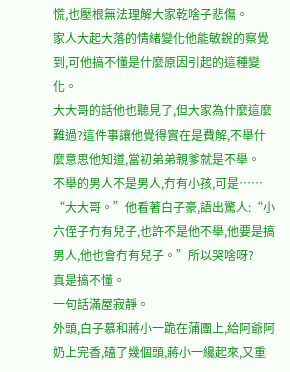慌,也壓根無法理解大家乾啥子悲傷。
家人大起大落的情緒變化他能敏銳的察覺到,可他搞不懂是什麼原因引起的這種變化。
大大哥的話他也聽見了,但大家為什麼這麼難過?這件事讓他覺得實在是費解,不舉什麼意思他知道,當初弟弟親爹就是不舉。
不舉的男人不是男人,冇有小孩,可是……
“大大哥。”他看著白子豪,語出驚人:“小六侄子冇有兒子,也許不是他不舉,他要是搞男人,他也會冇有兒子。”所以哭啥呀?
真是搞不懂。
一句話滿屋寂靜。
外頭,白子慕和蔣小一跪在蒲團上,給阿爺阿奶上完香,磕了幾個頭,蔣小一纔起來,又重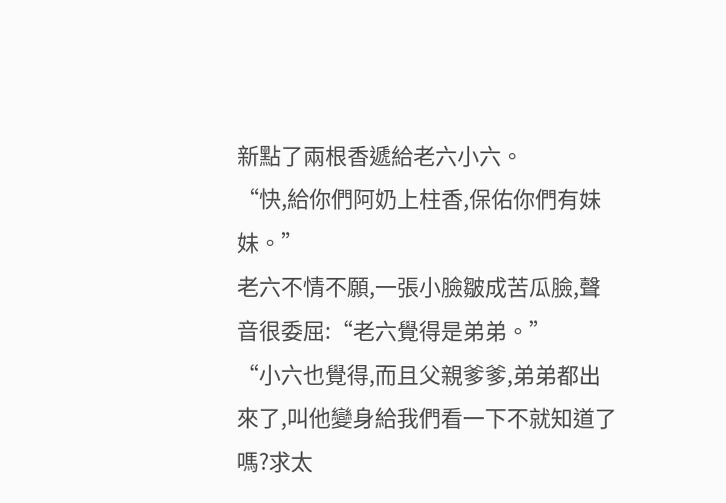新點了兩根香遞給老六小六。
“快,給你們阿奶上柱香,保佑你們有妹妹。”
老六不情不願,一張小臉皺成苦瓜臉,聲音很委屈:“老六覺得是弟弟。”
“小六也覺得,而且父親爹爹,弟弟都出來了,叫他變身給我們看一下不就知道了嗎?求太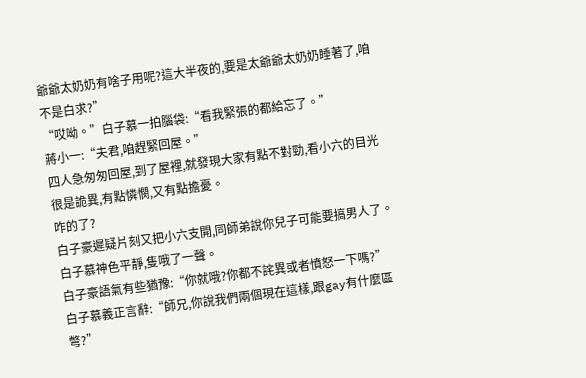爺爺太奶奶有啥子用呢?這大半夜的,要是太爺爺太奶奶睡著了,咱不是白求?”
“哎呦。”白子慕一拍腦袋:“看我緊張的都給忘了。”
蔣小一:“夫君,咱趕緊回屋。”
四人急匆匆回屋,到了屋裡,就發現大家有點不對勁,看小六的目光很是詭異,有點憐憫,又有點擔憂。
咋的了?
白子豪遲疑片刻又把小六支開,同師弟說你兒子可能要搞男人了。
白子慕神色平靜,隻哦了一聲。
白子豪語氣有些猶豫:“你就哦?你都不詫異或者憤怒一下嗎?”
白子慕義正言辭:“師兄,你說我們兩個現在這樣,跟gay有什麼區彆?”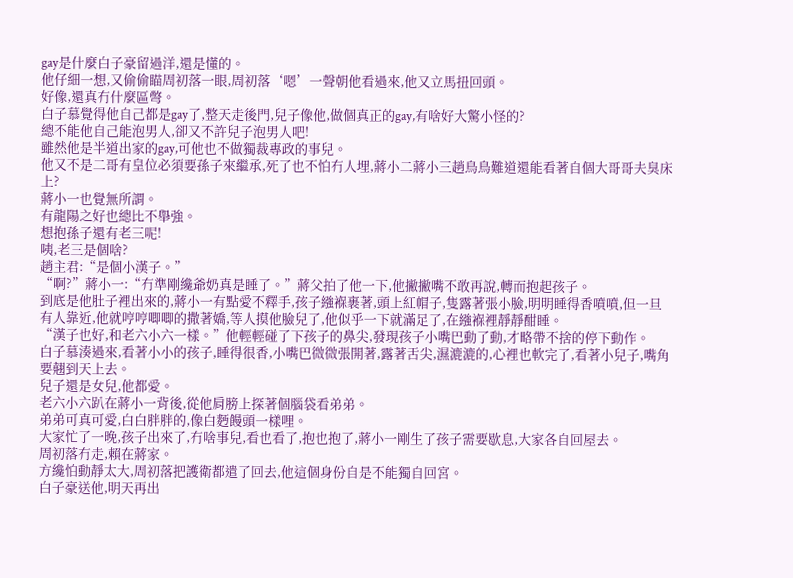gay是什麼白子豪留過洋,還是懂的。
他仔細一想,又偷偷瞄周初落一眼,周初落‘嗯’一聲朝他看過來,他又立馬扭回頭。
好像,還真冇什麼區彆。
白子慕覺得他自己都是gay了,整天走後門,兒子像他,做個真正的gay,有啥好大驚小怪的?
總不能他自己能泡男人,卻又不許兒子泡男人吧!
雖然他是半道出家的gay,可他也不做獨裁專政的事兒。
他又不是二哥有皇位必須要孫子來繼承,死了也不怕冇人埋,蔣小二蔣小三趙鳥鳥難道還能看著自個大哥哥夫臭床上?
蔣小一也覺無所謂。
有龍陽之好也總比不舉強。
想抱孫子還有老三呢!
咦,老三是個啥?
趙主君:“是個小漢子。”
“啊?”蔣小一:“冇準剛纔爺奶真是睡了。”蔣父拍了他一下,他撇撇嘴不敢再說,轉而抱起孩子。
到底是他肚子裡出來的,蔣小一有點愛不釋手,孩子繈褓裹著,頭上紅帽子,隻露著張小臉,明明睡得香噴噴,但一旦有人靠近,他就哼哼唧唧的撒著嬌,等人摸他臉兒了,他似乎一下就滿足了,在繈褓裡靜靜酣睡。
“漢子也好,和老六小六一樣。”他輕輕碰了下孩子的鼻尖,發現孩子小嘴巴動了動,才略帶不捨的停下動作。
白子慕湊過來,看著小小的孩子,睡得很香,小嘴巴微微張開著,露著舌尖,濕漉漉的,心裡也軟完了,看著小兒子,嘴角要翹到天上去。
兒子還是女兒,他都愛。
老六小六趴在蔣小一背後,從他肩膀上探著個腦袋看弟弟。
弟弟可真可愛,白白胖胖的,像白麪饅頭一樣哩。
大家忙了一晚,孩子出來了,冇啥事兒,看也看了,抱也抱了,蔣小一剛生了孩子需要歇息,大家各自回屋去。
周初落冇走,賴在蔣家。
方纔怕動靜太大,周初落把護衛都遣了回去,他這個身份自是不能獨自回宮。
白子豪送他,明天再出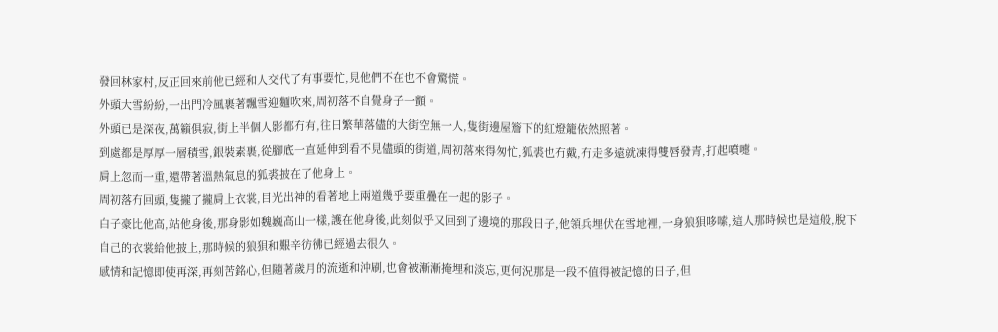發回林家村,反正回來前他已經和人交代了有事要忙,見他們不在也不會驚慌。
外頭大雪紛紛,一出門冷風裹著飄雪迎麵吹來,周初落不自覺身子一顫。
外頭已是深夜,萬籟俱寂,街上半個人影都冇有,往日繁華落儘的大街空無一人,隻街邊屋簷下的紅燈籠依然照著。
到處都是厚厚一層積雪,銀裝素裹,從腳底一直延伸到看不見儘頭的街道,周初落來得匆忙,狐裘也冇戴,冇走多遠就凍得雙唇發青,打起噴嚏。
肩上忽而一重,還帶著溫熱氣息的狐裘披在了他身上。
周初落冇回頭,隻攏了攏肩上衣裳,目光出神的看著地上兩道幾乎要重疊在一起的影子。
白子豪比他高,站他身後,那身影如魏巍高山一樣,護在他身後,此刻似乎又回到了邊境的那段日子,他領兵埋伏在雪地裡,一身狼狽哆嗦,這人那時候也是這般,脫下自己的衣裳給他披上,那時候的狼狽和艱辛彷彿已經過去很久。
感情和記憶即使再深,再刻苦銘心,但隨著歲月的流逝和沖刷,也會被漸漸掩埋和淡忘,更何況那是一段不值得被記憶的日子,但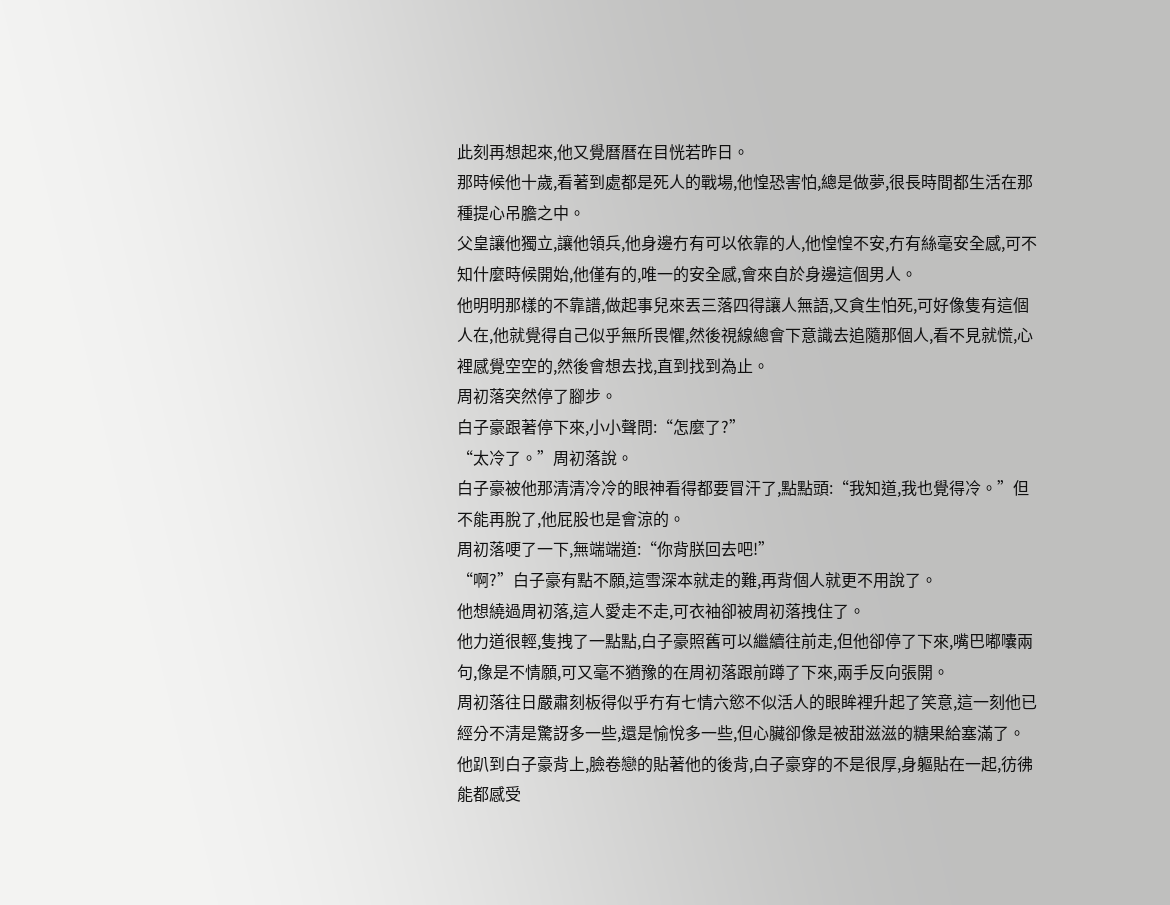此刻再想起來,他又覺曆曆在目恍若昨日。
那時候他十歲,看著到處都是死人的戰場,他惶恐害怕,總是做夢,很長時間都生活在那種提心吊膽之中。
父皇讓他獨立,讓他領兵,他身邊冇有可以依靠的人,他惶惶不安,冇有絲毫安全感,可不知什麼時候開始,他僅有的,唯一的安全感,會來自於身邊這個男人。
他明明那樣的不靠譜,做起事兒來丟三落四得讓人無語,又貪生怕死,可好像隻有這個人在,他就覺得自己似乎無所畏懼,然後視線總會下意識去追隨那個人,看不見就慌,心裡感覺空空的,然後會想去找,直到找到為止。
周初落突然停了腳步。
白子豪跟著停下來,小小聲問:“怎麼了?”
“太冷了。”周初落說。
白子豪被他那清清冷冷的眼神看得都要冒汗了,點點頭:“我知道,我也覺得冷。”但不能再脫了,他屁股也是會涼的。
周初落哽了一下,無端端道:“你背朕回去吧!”
“啊?”白子豪有點不願,這雪深本就走的難,再背個人就更不用說了。
他想繞過周初落,這人愛走不走,可衣袖卻被周初落拽住了。
他力道很輕,隻拽了一點點,白子豪照舊可以繼續往前走,但他卻停了下來,嘴巴嘟囔兩句,像是不情願,可又毫不猶豫的在周初落跟前蹲了下來,兩手反向張開。
周初落往日嚴肅刻板得似乎冇有七情六慾不似活人的眼眸裡升起了笑意,這一刻他已經分不清是驚訝多一些,還是愉悅多一些,但心臟卻像是被甜滋滋的糖果給塞滿了。
他趴到白子豪背上,臉卷戀的貼著他的後背,白子豪穿的不是很厚,身軀貼在一起,彷彿能都感受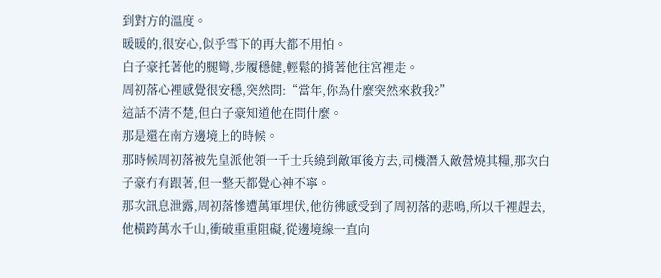到對方的溫度。
暖暖的,很安心,似乎雪下的再大都不用怕。
白子豪托著他的腿彎,步履穩健,輕鬆的揹著他往宮裡走。
周初落心裡感覺很安穩,突然問:“當年,你為什麼突然來救我?”
這話不清不楚,但白子豪知道他在問什麼。
那是還在南方邊境上的時候。
那時候周初落被先皇派他領一千士兵繞到敵軍後方去,司機潛入敵營燒其糧,那次白子豪冇有跟著,但一整天都覺心神不寧。
那次訊息泄露,周初落慘遭萬軍埋伏,他彷彿感受到了周初落的悲鳴,所以千裡趕去,他橫跨萬水千山,衝破重重阻礙,從邊境線一直向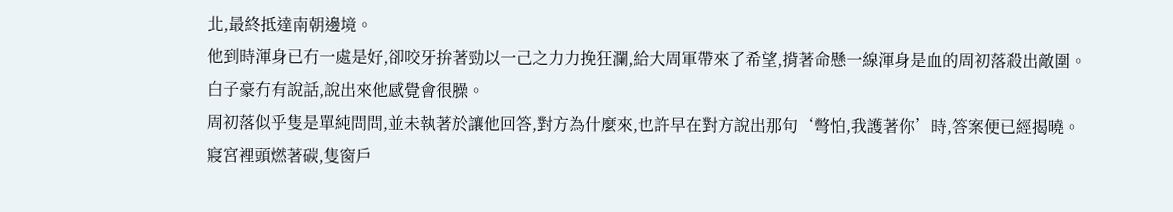北,最終抵達南朝邊境。
他到時渾身已冇一處是好,卻咬牙拚著勁以一己之力力挽狂瀾,給大周軍帶來了希望,揹著命懸一線渾身是血的周初落殺出敵圍。
白子豪冇有說話,說出來他感覺會很臊。
周初落似乎隻是單純問問,並未執著於讓他回答,對方為什麼來,也許早在對方說出那句‘彆怕,我護著你’時,答案便已經揭曉。
寢宮裡頭燃著碳,隻窗戶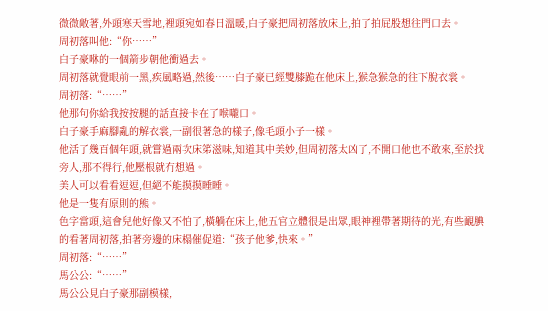微微敞著,外頭寒天雪地,裡頭宛如春日溫暖,白子豪把周初落放床上,拍了拍屁股想往門口去。
周初落叫他:“你……”
白子豪咻的一個箭步朝他衝過去。
周初落就覺眼前一黑,疾風略過,然後……白子豪已經雙膝跪在他床上,猴急猴急的往下脫衣裳。
周初落:“……”
他那句你給我按按腿的話直接卡在了喉嚨口。
白子豪手麻腳亂的解衣裳,一副很著急的樣子,像毛頭小子一樣。
他活了幾百個年頭,就嘗過兩次床笫滋味,知道其中美妙,但周初落太凶了,不開口他也不敢來,至於找旁人,那不得行,他壓根就冇想過。
美人可以看看逗逗,但絕不能摸摸睡睡。
他是一隻有原則的熊。
色字當頭,這會兒他好像又不怕了,橫躺在床上,他五官立體很是出眾,眼神裡帶著期待的光,有些靦腆的看著周初落,拍著旁邊的床榻催促道:“孩子他爹,快來。”
周初落:“……”
馬公公:“……”
馬公公見白子豪那副模樣,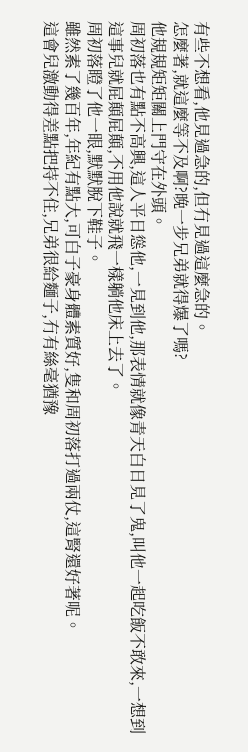有些不想看,他見過急的,但冇見過這麼急的。
怎麼著,就這麼等不及啊?晚一步兄弟就得爆了嗎?
他規規矩矩關上門守在外頭。
周初落也有點不高興,這人平日慫他,一見到他,那表情就像青天白日見了鬼,叫他一起吃飯不敢來,一想到這事兒就屁顛屁顛,不用他說就飛一樣躺他床上去了。
周初落瞪了他一眼,默默脫下鞋子。
雖然素了幾百年,年紀有點大,可白子豪身體素質好,隻和周初落打過兩仗,這腎還好著呢。
這會兒激動得差點把持不住,兄弟很給麵子,冇有絲毫猶豫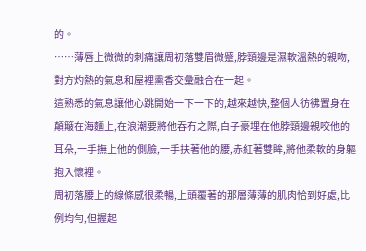的。
……薄唇上微微的刺痛讓周初落雙眉微蹙,脖頸邊是濕軟溫熱的親吻,對方灼熱的氣息和屋裡熏香交彙融合在一起。
這熟悉的氣息讓他心跳開始一下一下的,越來越快,整個人彷彿置身在顛簸在海麵上,在浪潮要將他吞冇之際,白子豪埋在他脖頸邊親咬他的耳朵,一手撫上他的側臉,一手扶著他的腰,赤紅著雙眸,將他柔軟的身軀抱入懷裡。
周初落腰上的線條感很柔暢,上頭覆著的那層薄薄的肌肉恰到好處,比例均勻,但握起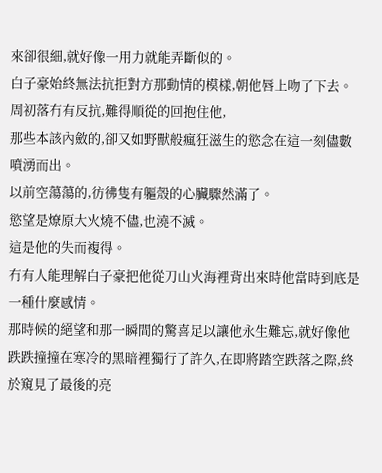來卻很細,就好像一用力就能弄斷似的。
白子豪始終無法抗拒對方那動情的模樣,朝他唇上吻了下去。
周初落冇有反抗,難得順從的回抱住他,
那些本該內斂的,卻又如野獸般瘋狂滋生的慾念在這一刻儘數噴湧而出。
以前空蕩蕩的,彷彿隻有軀殼的心臟驟然滿了。
慾望是燎原大火燒不儘,也澆不滅。
這是他的失而複得。
冇有人能理解白子豪把他從刀山火海裡背出來時他當時到底是一種什麼感情。
那時候的絕望和那一瞬間的驚喜足以讓他永生難忘,就好像他跌跌撞撞在寒冷的黑暗裡獨行了許久,在即將踏空跌落之際,終於窺見了最後的亮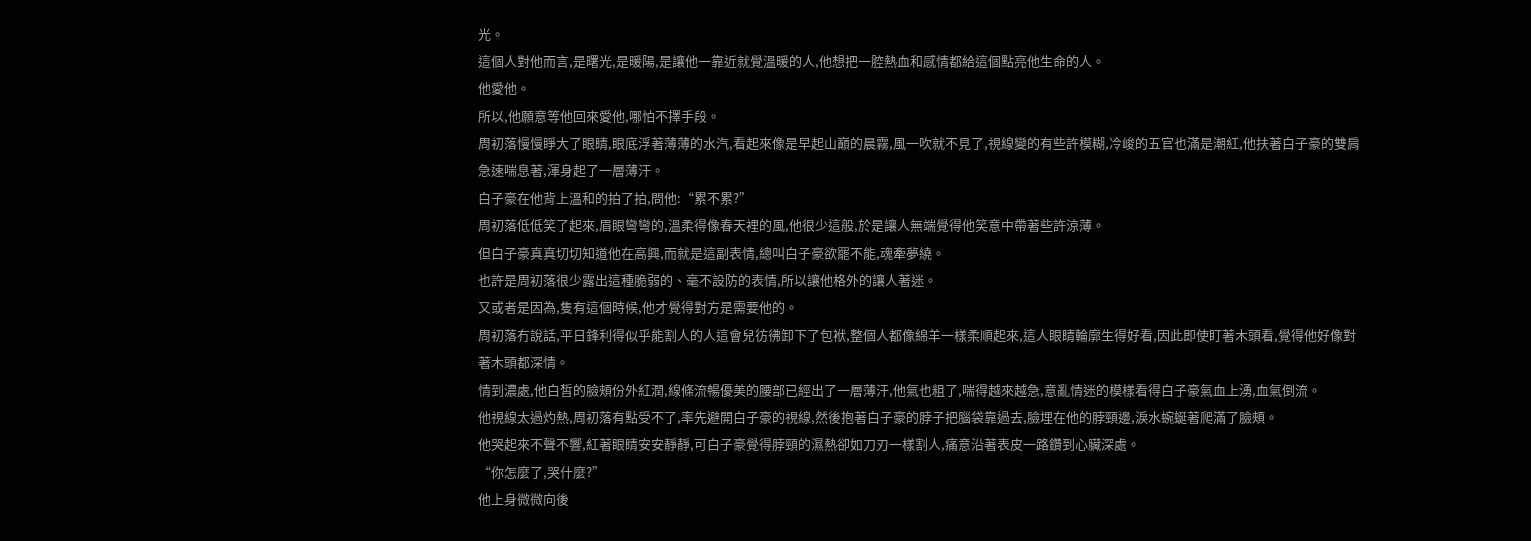光。
這個人對他而言,是曙光,是暖陽,是讓他一靠近就覺溫暖的人,他想把一腔熱血和感情都給這個點亮他生命的人。
他愛他。
所以,他願意等他回來愛他,哪怕不擇手段。
周初落慢慢睜大了眼睛,眼底浮著薄薄的水汽,看起來像是早起山巔的晨霧,風一吹就不見了,視線變的有些許模糊,冷峻的五官也滿是潮紅,他扶著白子豪的雙肩急速喘息著,渾身起了一層薄汗。
白子豪在他背上溫和的拍了拍,問他:“累不累?”
周初落低低笑了起來,眉眼彎彎的,溫柔得像春天裡的風,他很少這般,於是讓人無端覺得他笑意中帶著些許涼薄。
但白子豪真真切切知道他在高興,而就是這副表情,總叫白子豪欲罷不能,魂牽夢繞。
也許是周初落很少露出這種脆弱的、毫不設防的表情,所以讓他格外的讓人著迷。
又或者是因為,隻有這個時候,他才覺得對方是需要他的。
周初落冇說話,平日鋒利得似乎能割人的人這會兒彷彿卸下了包袱,整個人都像綿羊一樣柔順起來,這人眼睛輪廓生得好看,因此即使盯著木頭看,覺得他好像對著木頭都深情。
情到濃處,他白皙的臉頰份外紅潤,線條流暢優美的腰部已經出了一層薄汗,他氣也粗了,喘得越來越急,意亂情迷的模樣看得白子豪氣血上湧,血氣倒流。
他視線太過灼熱,周初落有點受不了,率先避開白子豪的視線,然後抱著白子豪的脖子把腦袋靠過去,臉埋在他的脖頸邊,淚水蜿蜒著爬滿了臉頰。
他哭起來不聲不響,紅著眼睛安安靜靜,可白子豪覺得脖頸的濕熱卻如刀刃一樣割人,痛意沿著表皮一路鑽到心臟深處。
“你怎麼了,哭什麼?”
他上身微微向後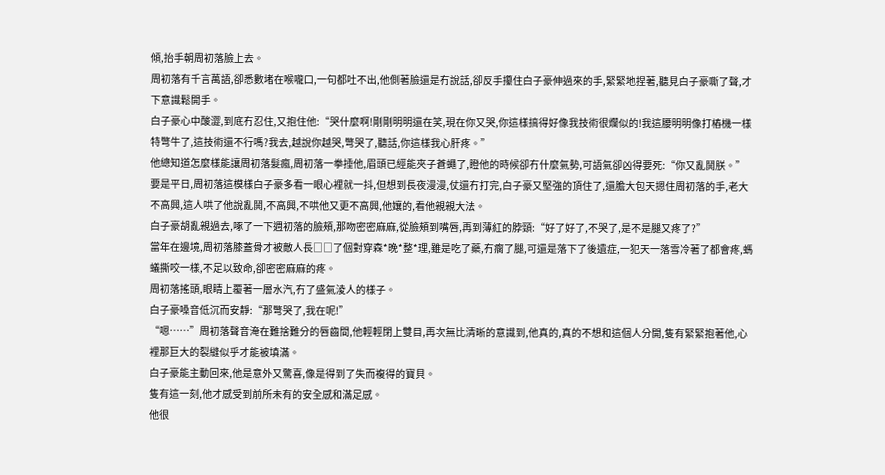傾,抬手朝周初落臉上去。
周初落有千言萬語,卻悉數堵在喉嚨口,一句都吐不出,他側著臉還是冇說話,卻反手攥住白子豪伸過來的手,緊緊地捏著,聽見白子豪嘶了聲,才下意識鬆開手。
白子豪心中酸澀,到底冇忍住,又抱住他:“哭什麼啊!剛剛明明還在笑,現在你又哭,你這樣搞得好像我技術很爛似的!我這腰明明像打樁機一樣特彆牛了,這技術還不行嗎?我去,越說你越哭,彆哭了,聽話,你這樣我心肝疼。”
他總知道怎麼樣能讓周初落髮瘋,周初落一拳捶他,眉頭已經能夾子蒼蠅了,瞪他的時候卻冇什麼氣勢,可語氣卻凶得要死:“你又亂鬨朕。”
要是平日,周初落這模樣白子豪多看一眼心裡就一抖,但想到長夜漫漫,仗還冇打完,白子豪又堅強的頂住了,還膽大包天摁住周初落的手,老大不高興,這人哄了他說亂鬨,不高興,不哄他又更不高興,他孃的,看他親親大法。
白子豪胡亂親過去,啄了一下週初落的臉頰,那吻密密麻麻,從臉頰到嘴唇,再到薄紅的脖頸:“好了好了,不哭了,是不是腿又疼了?”
當年在邊境,周初落膝蓋骨才被敵人長□□了個對穿森*晚*整*理,雖是吃了藥,冇瘸了腿,可還是落下了後遺症,一犯天一落雪冷著了都會疼,螞蟻撕咬一樣,不足以致命,卻密密麻麻的疼。
周初落搖頭,眼睛上覆著一層水汽,冇了盛氣淩人的樣子。
白子豪嗓音低沉而安靜:“那彆哭了,我在呢!”
“嗯……”周初落聲音淹在難捨難分的唇齒間,他輕輕閉上雙目,再次無比清晰的意識到,他真的,真的不想和這個人分開,隻有緊緊抱著他,心裡那巨大的裂縫似乎才能被填滿。
白子豪能主動回來,他是意外又驚喜,像是得到了失而複得的寶貝。
隻有這一刻,他才感受到前所未有的安全感和滿足感。
他很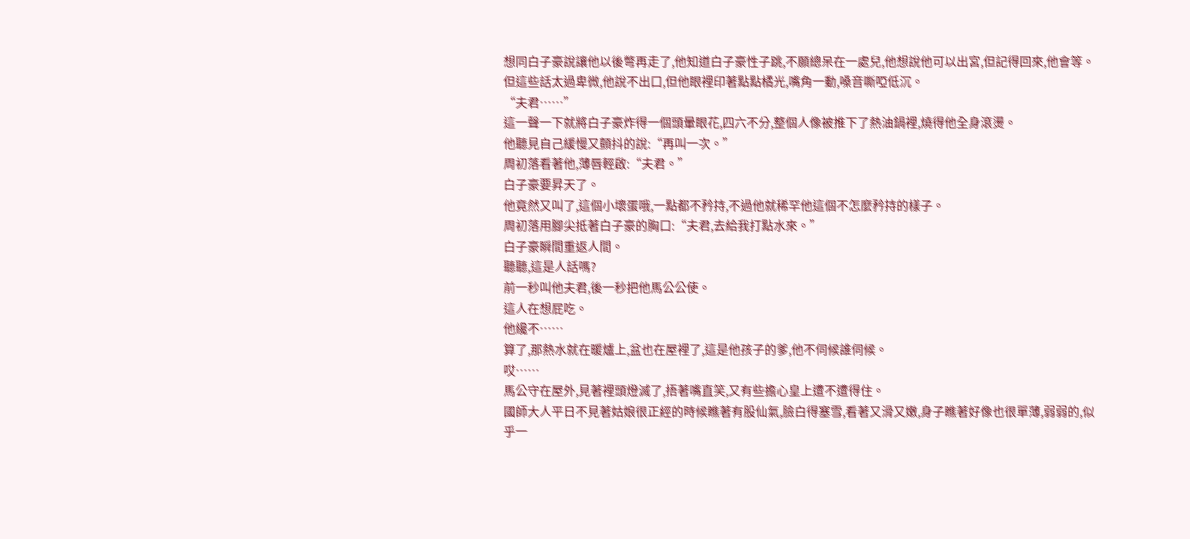想同白子豪說讓他以後彆再走了,他知道白子豪性子跳,不願總呆在一處兒,他想說他可以出宮,但記得回來,他會等。
但這些話太過卑微,他說不出口,但他眼裡印著點點橘光,嘴角一動,嗓音嘶啞低沉。
“夫君……”
這一聲一下就將白子豪炸得一個頭暈眼花,四六不分,整個人像被推下了熱油鍋裡,燒得他全身滾燙。
他聽見自己緩慢又顫抖的說:“再叫一次。”
周初落看著他,薄唇輕啟:“夫君。”
白子豪要昇天了。
他竟然又叫了,這個小壞蛋哦,一點都不矜持,不過他就稀罕他這個不怎麼矜持的樣子。
周初落用腳尖抵著白子豪的胸口:“夫君,去給我打點水來。”
白子豪瞬間重返人間。
聽聽,這是人話嗎?
前一秒叫他夫君,後一秒把他馬公公使。
這人在想屁吃。
他纔不……
算了,那熱水就在暖爐上,盆也在屋裡了,這是他孩子的爹,他不伺候誰伺候。
哎……
馬公守在屋外,見著裡頭燈滅了,捂著嘴直笑,又有些擔心皇上遭不遭得住。
國師大人平日不見著姑娘很正經的時候瞧著有股仙氣,臉白得塞雪,看著又滑又嫩,身子瞧著好像也很單薄,弱弱的,似乎一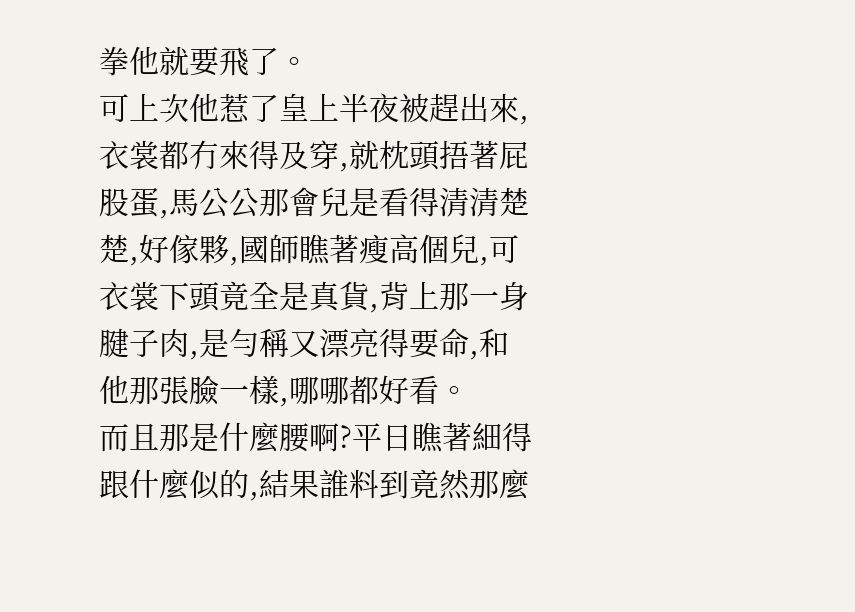拳他就要飛了。
可上次他惹了皇上半夜被趕出來,衣裳都冇來得及穿,就枕頭捂著屁股蛋,馬公公那會兒是看得清清楚楚,好傢夥,國師瞧著瘦高個兒,可衣裳下頭竟全是真貨,背上那一身腱子肉,是勻稱又漂亮得要命,和他那張臉一樣,哪哪都好看。
而且那是什麼腰啊?平日瞧著細得跟什麼似的,結果誰料到竟然那麼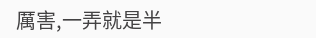厲害,一弄就是半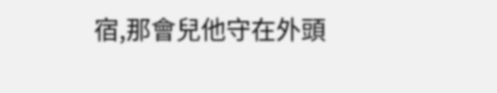宿,那會兒他守在外頭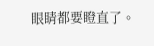眼睛都要瞪直了。